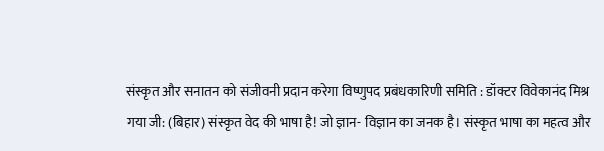संस्कृत और सनातन को संजीवनी प्रदान करेगा विष्णुपद प्रबंधकारिणी समिति : डॉक्टर विवेकानंद मिश्र
गया जी: (बिहार) संस्कृत वेद की भाषा है! जो ज्ञान- विज्ञान का जनक है। संस्कृत भाषा का महत्व और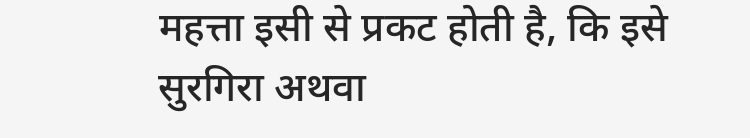महत्ता इसी से प्रकट होती है, कि इसे सुरगिरा अथवा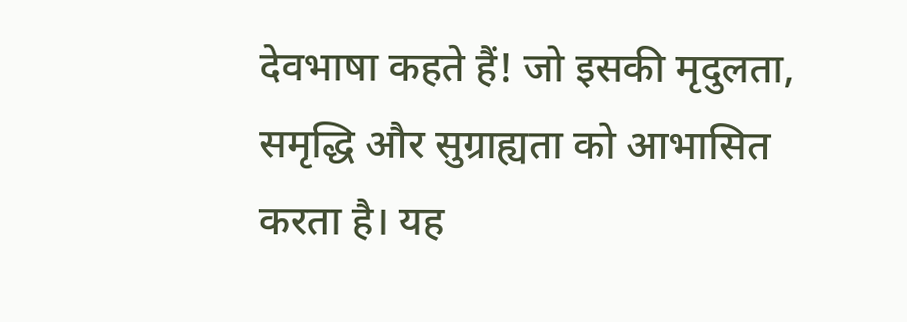देवभाषा कहते हैं! जो इसकी मृदुलता, समृद्धि और सुग्राह्यता को आभासित करता है। यह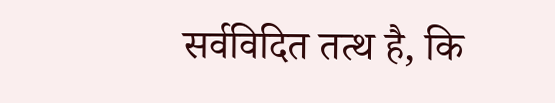सर्वविदित तत्थ है, कि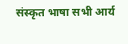संस्कृत भाषा सभी आर्य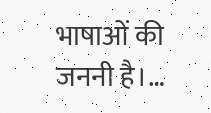भाषाओं की जननी है।…